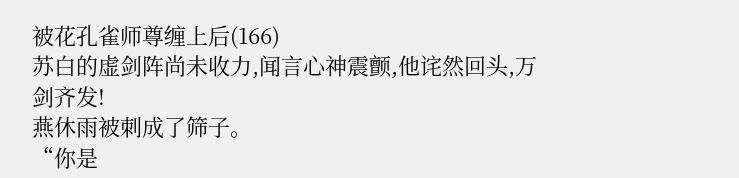被花孔雀师尊缠上后(166)
苏白的虚剑阵尚未收力,闻言心神震颤,他诧然回头,万剑齐发!
燕休雨被刺成了筛子。
“你是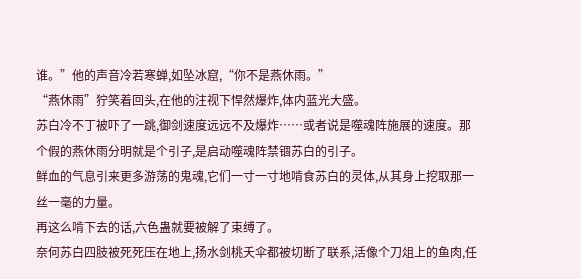谁。”他的声音冷若寒蝉,如坠冰窟,“你不是燕休雨。”
“燕休雨”狞笑着回头,在他的注视下悍然爆炸,体内蓝光大盛。
苏白冷不丁被吓了一跳,御剑速度远远不及爆炸……或者说是噬魂阵施展的速度。那个假的燕休雨分明就是个引子,是启动噬魂阵禁锢苏白的引子。
鲜血的气息引来更多游荡的鬼魂,它们一寸一寸地啃食苏白的灵体,从其身上挖取那一丝一毫的力量。
再这么啃下去的话,六色蛊就要被解了束缚了。
奈何苏白四肢被死死压在地上,扬水剑桃夭伞都被切断了联系,活像个刀俎上的鱼肉,任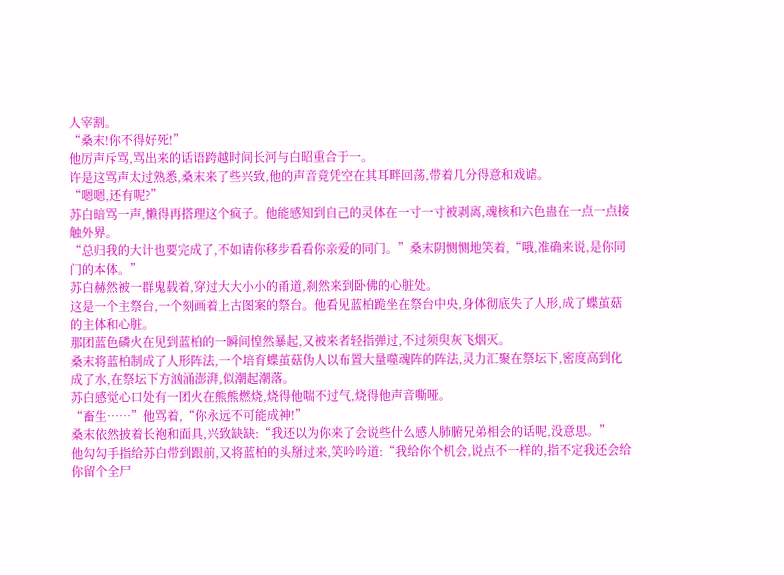人宰割。
“桑末!你不得好死!”
他厉声斥骂,骂出来的话语跨越时间长河与白昭重合于一。
许是这骂声太过熟悉,桑末来了些兴致,他的声音竟凭空在其耳畔回荡,带着几分得意和戏谑。
“嗯嗯,还有呢?”
苏白暗骂一声,懒得再搭理这个疯子。他能感知到自己的灵体在一寸一寸被剥离,魂核和六色蛊在一点一点接触外界。
“总归我的大计也要完成了,不如请你移步看看你亲爱的同门。”桑末阴恻恻地笑着,“哦,准确来说,是你同门的本体。”
苏白赫然被一群鬼载着,穿过大大小小的甬道,刹然来到卧佛的心脏处。
这是一个主祭台,一个刻画着上古图案的祭台。他看见蓝柏跪坐在祭台中央,身体彻底失了人形,成了蝶茧菇的主体和心脏。
那团蓝色磷火在见到蓝柏的一瞬间惶然暴起,又被来者轻指弹过,不过须臾灰飞烟灭。
桑末将蓝柏制成了人形阵法,一个培育蝶茧菇伪人以布置大量噬魂阵的阵法,灵力汇聚在祭坛下,密度高到化成了水,在祭坛下方汹涌澎湃,似潮起潮落。
苏白感觉心口处有一团火在熊熊燃烧,烧得他喘不过气,烧得他声音嘶哑。
“畜生……”他骂着,“你永远不可能成神!”
桑末依然披着长袍和面具,兴致缺缺:“我还以为你来了会说些什么感人肺腑兄弟相会的话呢,没意思。”
他勾勾手指给苏白带到跟前,又将蓝柏的头掰过来,笑吟吟道:“我给你个机会,说点不一样的,指不定我还会给你留个全尸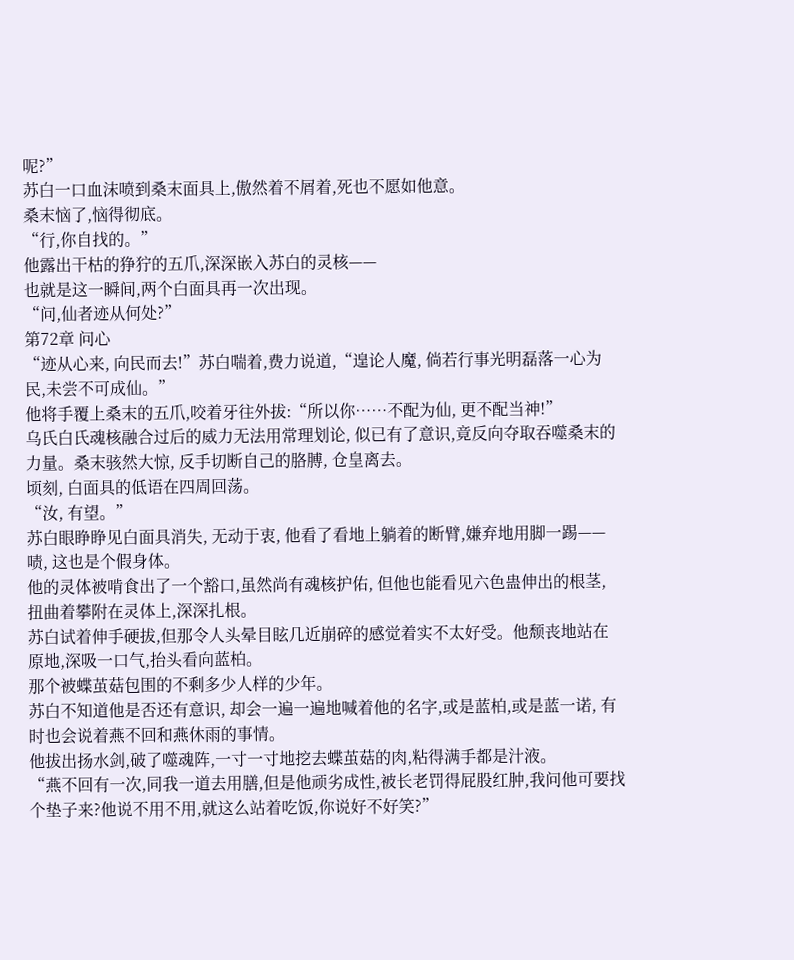呢?”
苏白一口血沫喷到桑末面具上,傲然着不屑着,死也不愿如他意。
桑末恼了,恼得彻底。
“行,你自找的。”
他露出干枯的狰狞的五爪,深深嵌入苏白的灵核——
也就是这一瞬间,两个白面具再一次出现。
“问,仙者迹从何处?”
第72章 问心
“迹从心来, 向民而去!”苏白喘着,费力说道,“遑论人魔, 倘若行事光明磊落一心为民,未尝不可成仙。”
他将手覆上桑末的五爪,咬着牙往外拔:“所以你……不配为仙, 更不配当神!”
乌氏白氏魂核融合过后的威力无法用常理划论, 似已有了意识,竟反向夺取吞噬桑末的力量。桑末骇然大惊, 反手切断自己的胳膊, 仓皇离去。
顷刻, 白面具的低语在四周回荡。
“汝, 有望。”
苏白眼睁睁见白面具消失, 无动于衷, 他看了看地上躺着的断臂,嫌弃地用脚一踢——
啧, 这也是个假身体。
他的灵体被啃食出了一个豁口,虽然尚有魂核护佑, 但他也能看见六色蛊伸出的根茎, 扭曲着攀附在灵体上,深深扎根。
苏白试着伸手硬拔,但那令人头晕目眩几近崩碎的感觉着实不太好受。他颓丧地站在原地,深吸一口气,抬头看向蓝柏。
那个被蝶茧菇包围的不剩多少人样的少年。
苏白不知道他是否还有意识, 却会一遍一遍地喊着他的名字,或是蓝柏,或是蓝一诺, 有时也会说着燕不回和燕休雨的事情。
他拔出扬水剑,破了噬魂阵,一寸一寸地挖去蝶茧菇的肉,粘得满手都是汁液。
“燕不回有一次,同我一道去用膳,但是他顽劣成性,被长老罚得屁股红肿,我问他可要找个垫子来?他说不用不用,就这么站着吃饭,你说好不好笑?”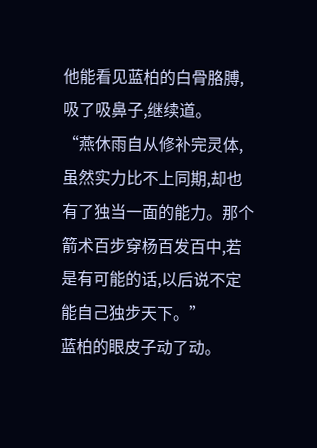他能看见蓝柏的白骨胳膊,吸了吸鼻子,继续道。
“燕休雨自从修补完灵体,虽然实力比不上同期,却也有了独当一面的能力。那个箭术百步穿杨百发百中,若是有可能的话,以后说不定能自己独步天下。”
蓝柏的眼皮子动了动。